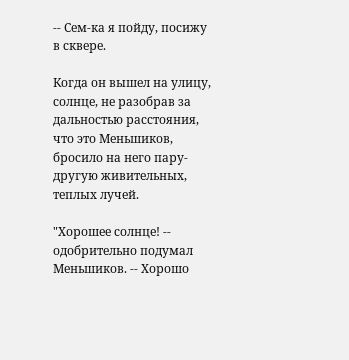-- Сем-ка я пойду, посижу в сквере.

Когда он вышел на улицу, солнце, не разобрав за дальностью расстояния, что это Меньшиков, бросило на него пару-другую живительных, теплых лучей.

"Хорошее солнце! -- одобрительно подумал Меньшиков. -- Хорошо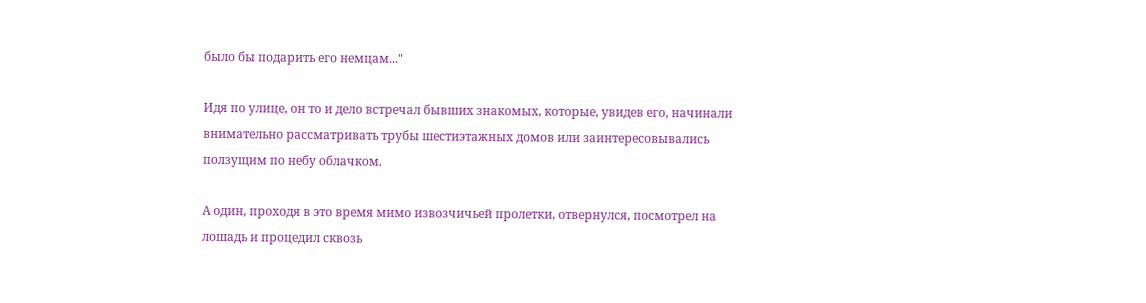было бы подарить его немцам..."

Идя по улице, он то и дело встречал бывших знакомых, которые, увидев его, начинали внимательно рассматривать трубы шестиэтажных домов или заинтересовывались ползущим по небу облачком.

А один, проходя в это время мимо извозчичьей пролетки, отвернулся, посмотрел на лошадь и процедил сквозь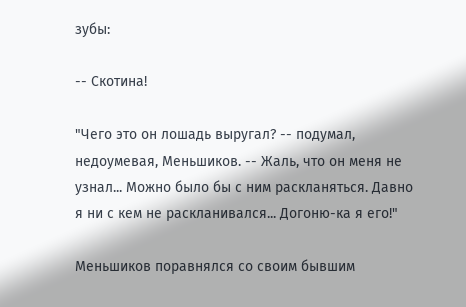зубы:

-- Скотина!

"Чего это он лошадь выругал? -- подумал, недоумевая, Меньшиков. -- Жаль, что он меня не узнал... Можно было бы с ним раскланяться. Давно я ни с кем не раскланивался... Догоню-ка я его!"

Меньшиков поравнялся со своим бывшим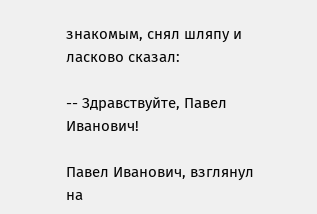знакомым, снял шляпу и ласково сказал:

-- Здравствуйте, Павел Иванович!

Павел Иванович, взглянул на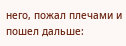него, пожал плечами и пошел дальше: